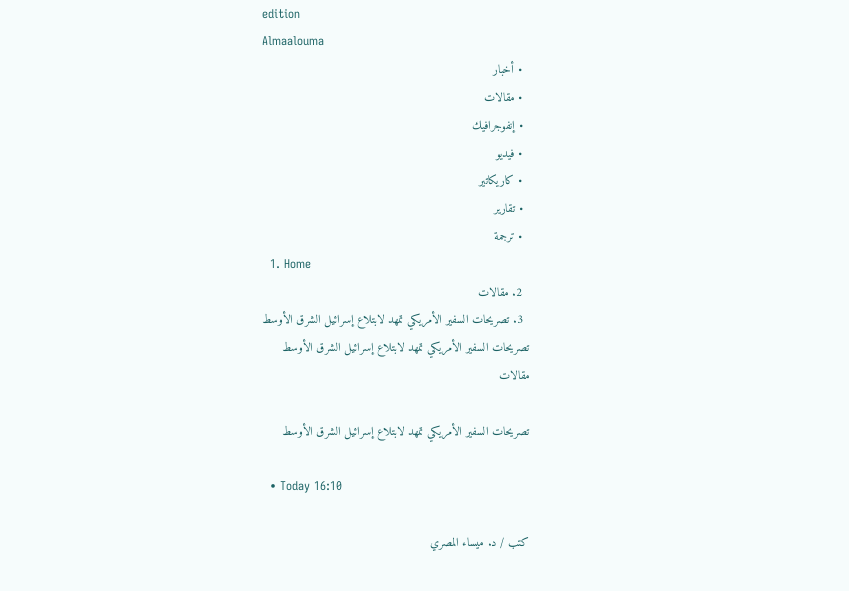edition
Almaalouma
  • أخبار
  • مقالات
  • إنفوجرافيك
  • فيديو
  • كاريكاتير
  • تقارير
  • ترجمة
  1. Home
  2. مقالات
  3. تصريحات السفير الأمريكي تمهد لابتلاع إسرائيل الشرق الأوسط
تصريحات السفير الأمريكي تمهد لابتلاع إسرائيل الشرق الأوسط
مقالات

تصريحات السفير الأمريكي تمهد لابتلاع إسرائيل الشرق الأوسط

  • Today 16:10

كتب / د. ميساء المصري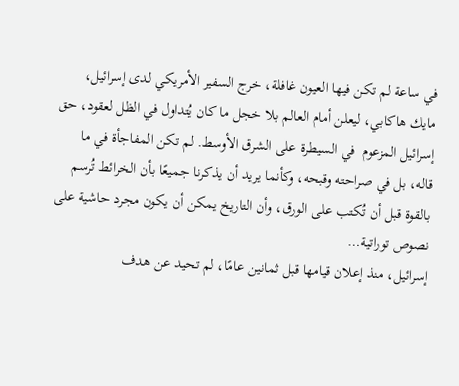في ساعة لم تكن فيها العيون غافلة، خرج السفير الأمريكي لدى إسرائيل، مايك هاكابي، ليعلن أمام العالم بلا خجل ما كان يُتداول في الظل لعقود، حق إسرائيل المزعوم  في السيطرة على الشرق الأوسط. لم تكن المفاجأة في ما قاله، بل في صراحته وقبحه، وكأنما يريد أن يذكرنا جميعًا بأن الخرائط تُرسم بالقوة قبل أن تُكتب على الورق، وأن التاريخ يمكن أن يكون مجرد حاشية على نصوص توراتية…
إسرائيل، منذ إعلان قيامها قبل ثمانين عامًا، لم تحيد عن هدف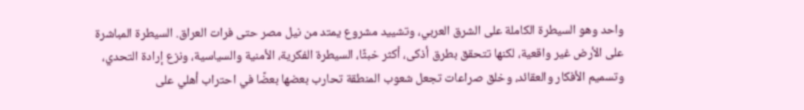واحد وهو السيطرة الكاملة على الشرق العربي، وتشييد مشروع يمتد من نيل مصر حتى فرات العراق. السيطرة المباشرة على الأرض غير واقعية، لكنها تتحقق بطرق أذكى، أكثر خبثًا، السيطرة الفكرية، الأمنية والسياسية، ونزع إرادة التحدي، وتسميم الأفكار والعقائد، وخلق صراعات تجعل شعوب المنطقة تحارب بعضها بعضًا في احتراب أهلي على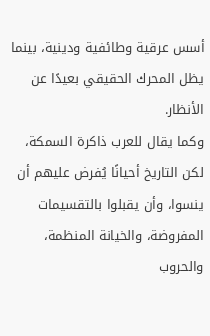أسس عرقية وطائفية ودينية، بينما يظل المحرك الحقيقي بعيدًا عن الأنظار.
وكما يقال للعرب ذاكرة السمكة، لكن التاريخ أحيانًا يُفرض عليهم أن ينسوا، وأن يقبلوا بالتقسيمات المفروضة، والخيانة المنظمة، والحروب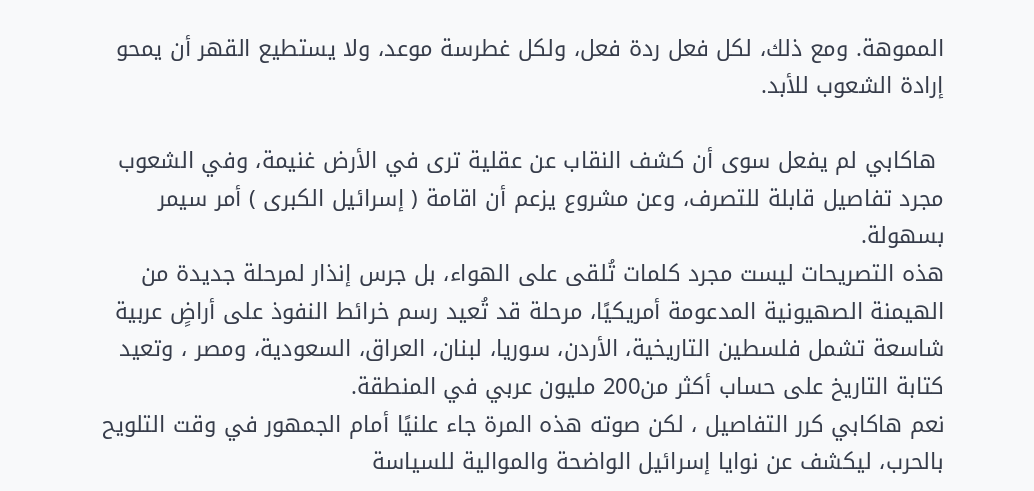المموهة. ومع ذلك، لكل فعل ردة فعل، ولكل غطرسة موعد، ولا يستطيع القهر أن يمحو إرادة الشعوب للأبد.

 هاكابي لم يفعل سوى أن كشف النقاب عن عقلية ترى في الأرض غنيمة، وفي الشعوب مجرد تفاصيل قابلة للتصرف، وعن مشروع يزعم أن اقامة ( إسرائيل الكبرى ) أمر سيمر بسهولة.
هذه التصريحات ليست مجرد كلمات تُلقى على الهواء، بل جرس إنذار لمرحلة جديدة من الهيمنة الصهيونية المدعومة أمريكيًا، مرحلة قد تُعيد رسم خرائط النفوذ على أراضٍ عربية شاسعة تشمل فلسطين التاريخية، الأردن، سوريا، لبنان، العراق، السعودية، ومصر ، وتعيد كتابة التاريخ على حساب أكثر من200 مليون عربي في المنطقة.
نعم هاكابي كرر التفاصيل ، لكن صوته هذه المرة جاء علنيًا أمام الجمهور في وقت التلويح بالحرب، ليكشف عن نوايا إسرائيل الواضحة والموالية للسياسة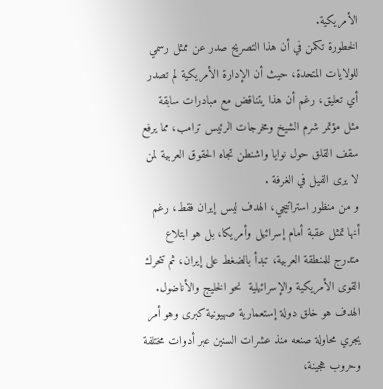الأمريكية.
الخطورة تكمن في أن هذا التصريح صدر عن ممثل رسمي للولايات المتحدة، حيث أن الإدارة الأمريكية لم تصدر أي تعليق، رغم أن هذا يتناقض مع مبادرات سابقة مثل مؤتمر شرم الشيخ ومخرجات الرئيس ترامب، مما يرفع سقف القلق حول نوايا واشنطن تجاه الحقوق العربية لمن لا يرى الفيل في الغرفة .
و من منظور استراتيجي، الهدف ليس إيران فقط، رغم أنها تمثل عقبة أمام إسرائيل وأمريكا، بل هو ابتلاع متدرج للمنطقة العربية، تبدأ بالضغط على إيران، ثم تتحرك القوى الأمريكية والإسرائيلية  نحو الخليج والأناضول. الهدف هو خلق دولة إستعمارية صهيونية كبرى وهو أمر يجري محاولة صنعه منذ عشرات السنين عبر أدوات مختلفة وحروب هجينة،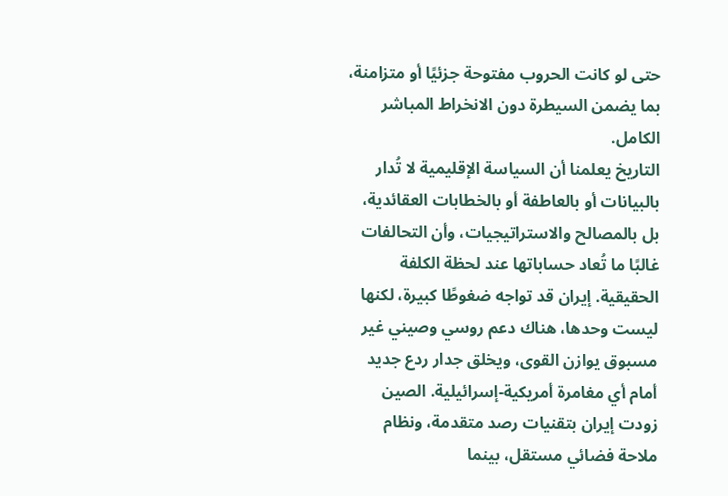حتى لو كانت الحروب مفتوحة جزئيًا أو متزامنة، بما يضمن السيطرة دون الانخراط المباشر الكامل.
التاريخ يعلمنا أن السياسة الإقليمية لا تُدار بالبيانات أو بالعاطفة أو بالخطابات العقائدية، بل بالمصالح والاستراتيجيات، وأن التحالفات غالبًا ما تُعاد حساباتها عند لحظة الكلفة الحقيقية. إيران قد تواجه ضغوطًا كبيرة، لكنها ليست وحدها، هناك دعم روسي وصيني غير مسبوق يوازن القوى، ويخلق جدار ردع جديد أمام أي مغامرة أمريكية-إسرائيلية. الصين زودت إيران بتقنيات رصد متقدمة، ونظام ملاحة فضائي مستقل، بينما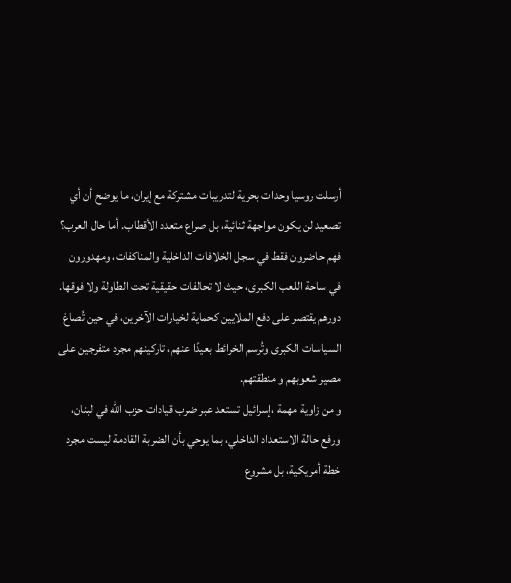أرسلت روسيا وحدات بحرية لتدريبات مشتركة مع إيران، ما يوضح أن أي تصعيد لن يكون مواجهة ثنائية، بل صراع متعدد الأقطاب. أما حال العرب؟ فهم حاضرون فقط في سجل الخلافات الداخلية والمناكفات، ومهدورون في ساحة اللعب الكبرى، حيث لا تحالفات حقيقية تحت الطاولة ولا فوقها. دورهم يقتصر على دفع الملايين كحماية لخيارات الآخرين، في حين تُصاغ السياسات الكبرى وتُرسم الخرائط بعيدًا عنهم، تاركينهم مجرد متفرجين على مصير شعوبهم و منطقتهم.
و من زاوية مهمة ،إسرائيل تستعد عبر ضرب قيادات حزب الله في لبنان، ورفع حالة الاستعداد الداخلي، بما يوحي بأن الضربة القادمة ليست مجرد خطة أمريكية، بل مشروع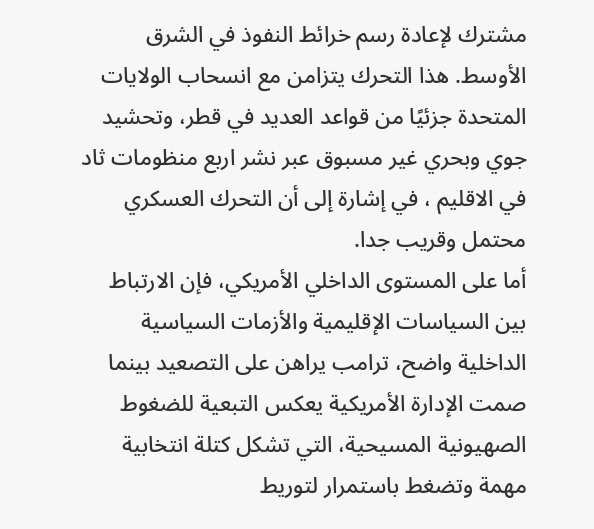مشترك لإعادة رسم خرائط النفوذ في الشرق الأوسط. هذا التحرك يتزامن مع انسحاب الولايات المتحدة جزئيًا من قواعد العديد في قطر، وتحشيد جوي وبحري غير مسبوق عبر نشر اربع منظومات ثاد في الاقليم ، في إشارة إلى أن التحرك العسكري محتمل وقريب جدا.
أما على المستوى الداخلي الأمريكي، فإن الارتباط بين السياسات الإقليمية والأزمات السياسية الداخلية واضح، ترامب يراهن على التصعيد بينما صمت الإدارة الأمريكية يعكس التبعية للضغوط الصهيونية المسيحية، التي تشكل كتلة انتخابية مهمة وتضغط باستمرار لتوريط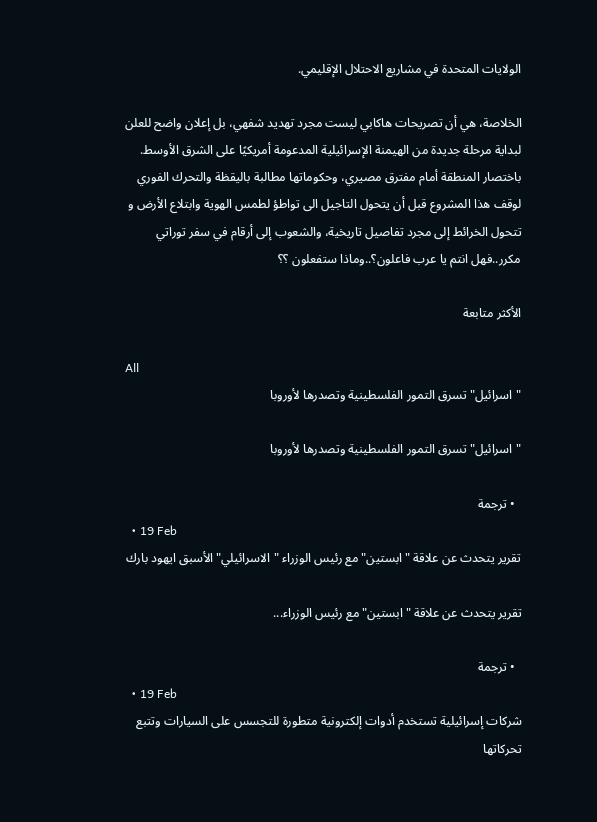الولايات المتحدة في مشاريع الاحتلال الإقليمي.

الخلاصة، هي أن تصريحات هاكابي ليست مجرد تهديد شفهي، بل إعلان واضح للعلن لبداية مرحلة جديدة من الهيمنة الإسرائيلية المدعومة أمريكيًا على الشرق الأوسط. باختصار المنطقة أمام مفترق مصيري، وحكوماتها مطالبة باليقظة والتحرك الفوري لوقف هذا المشروع قبل أن يتحول التاجيل الى تواطؤ لطمس الهوية وابتلاع الأرض و تتحول الخرائط إلى مجرد تفاصيل تاريخية، والشعوب إلى أرقام في سفر توراتي مكرر..فهل انتم يا عرب فاعلون؟..وماذا ستفعلون ؟؟

الأكثر متابعة

All
"اسرائيل" تسرق التمور الفلسطينية وتصدرها لأوروبا

"اسرائيل" تسرق التمور الفلسطينية وتصدرها لأوروبا

  • ترجمة
  • 19 Feb
تقرير يتحدث عن علاقة "ابستين" مع رئيس الوزراء "الاسرائيلي" الأسبق ايهود بارك

تقرير يتحدث عن علاقة "ابستين" مع رئيس الوزراء...

  • ترجمة
  • 19 Feb
شركات إسرائيلية تستخدم أدوات إلكترونية متطورة للتجسس على السيارات وتتبع تحركاتها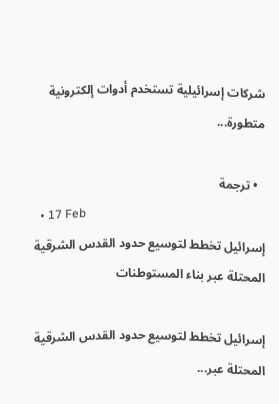شركات إسرائيلية تستخدم أدوات إلكترونية متطورة...

  • ترجمة
  • 17 Feb
إسرائيل تخطط لتوسيع حدود القدس الشرقية المحتلة عبر بناء المستوطنات

إسرائيل تخطط لتوسيع حدود القدس الشرقية المحتلة عبر...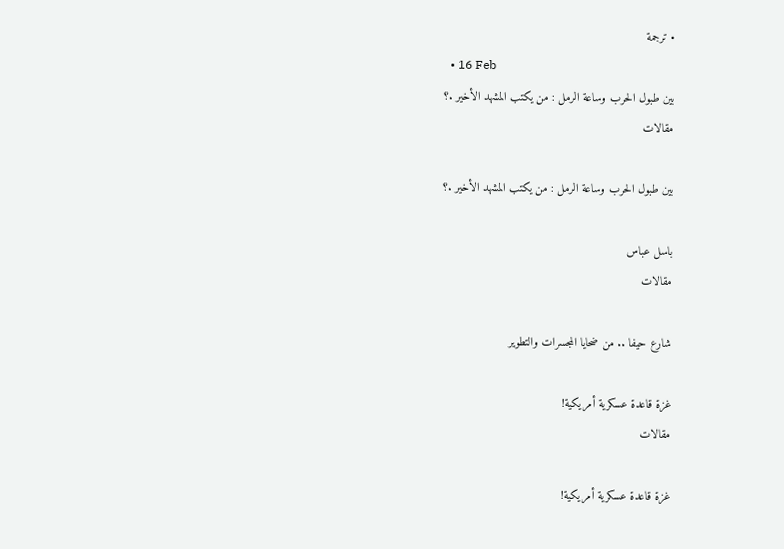• ترجمة
  • 16 Feb
بين طبول الحرب وساعة الرمل : من يكتب المشهد الأخير .؟
مقالات

بين طبول الحرب وساعة الرمل : من يكتب المشهد الأخير .؟

باسل عباس
مقالات

شارع حيفا .. من ضحايا المجسرات والتطوير

غزة قاعدة عسكرية أمريكية!
مقالات

غزة قاعدة عسكرية أمريكية!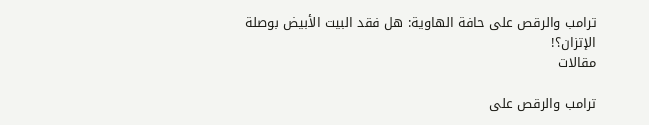ترامب والرقص على حافة الهاوية: هل فقد البيت الأبيض بوصلة الإتزان؟!
مقالات

ترامب والرقص على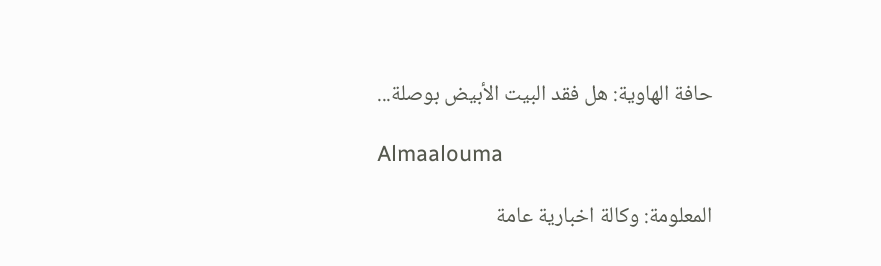حافة الهاوية: هل فقد البيت الأبيض بوصلة...

Almaalouma

المعلومة: وكالة اخبارية عامة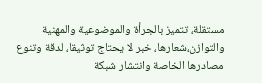مستقلة، تتميز بالجرأة والموضوعية والمهنية والتوازن،شعارها، خبر لا يحتاج توثيقا، لدقة وتنوع مصادرها الخاصة وانتشار شبكة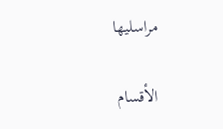مراسليها

الأقسام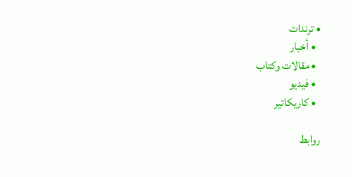• ترندات
  • أخبار
  • مقالات وكتاب
  • فيديو
  • كاريكاتير

روابط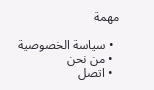مهمة

  • سياسة الخصوصية
  • من نحن
  • اتصل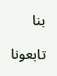بنا

تابعونا